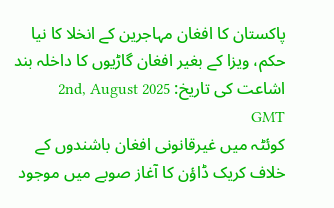پاکستان کا افغان مہاجرین کے انخلا کا نیا حکم، ویزا کے بغیر افغان گاڑیوں کا داخلہ بند
اشاعت کی تاریخ: 2nd, August 2025 GMT
کوئٹہ میں غیرقانونی افغان باشندوں کے خلاف کریک ڈاؤن کا آغاز صوبے میں موجود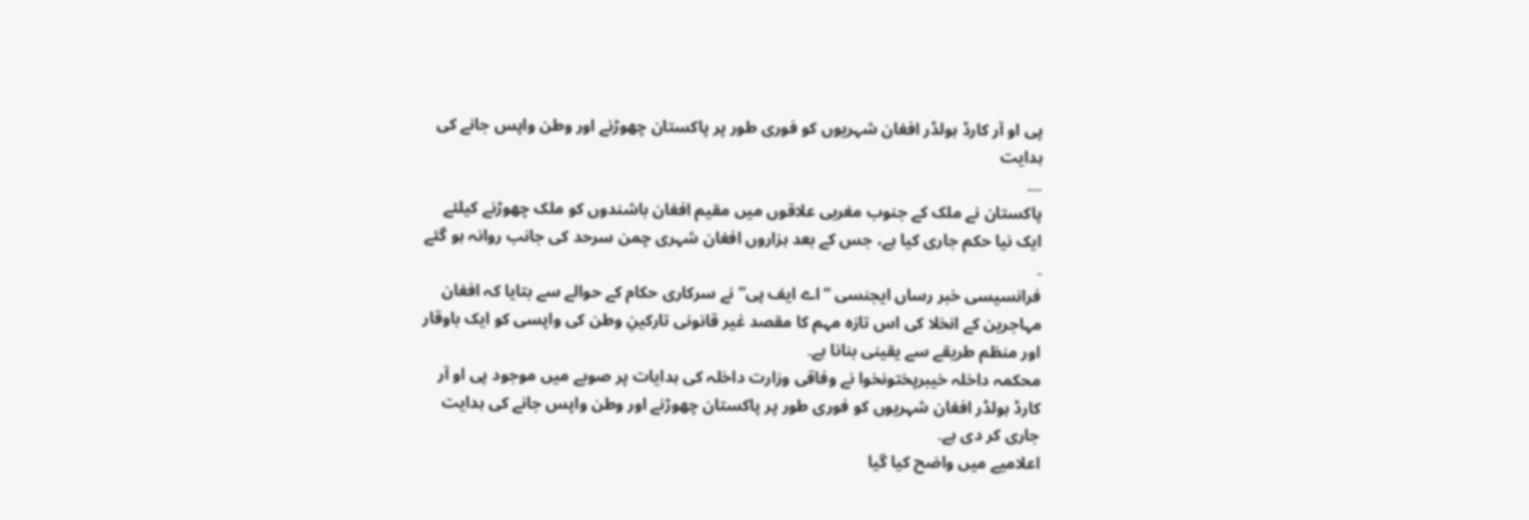پی او آر کارڈ ہولڈر افغان شہریوں کو فوری طور پر پاکستان چھوڑنے اور وطن واپس جانے کی ہدایت
۔۔۔
پاکستان نے ملک کے جنوب مغربی علاقوں میں مقیم افغان باشندوں کو ملک چھوڑنے کیلئے ایک نیا حکم جاری کیا ہے، جس کے بعد ہزاروں افغان شہری چمن سرحد کی جانب روانہ ہو گئے ۔
فرانسیسی خبر رساں ایجنسی ”اے ایف پی” نے سرکاری حکام کے حوالے سے بتایا کہ افغان مہاجرین کے انخلا کی اس تازہ مہم کا مقصد غیر قانونی تارکینِ وطن کی واپسی کو ایک باوقار اور منظم طریقے سے یقینی بنانا ہے۔
محکمہ داخلہ خیبرپختونخوا نے وفاقی وزارت داخلہ کی ہدایات پر صوبے میں موجود پی او آر کارڈ ہولڈر افغان شہریوں کو فوری طور پر پاکستان چھوڑنے اور وطن واپس جانے کی ہدایت جاری کر دی ہے۔
اعلامیے میں واضح کیا گیا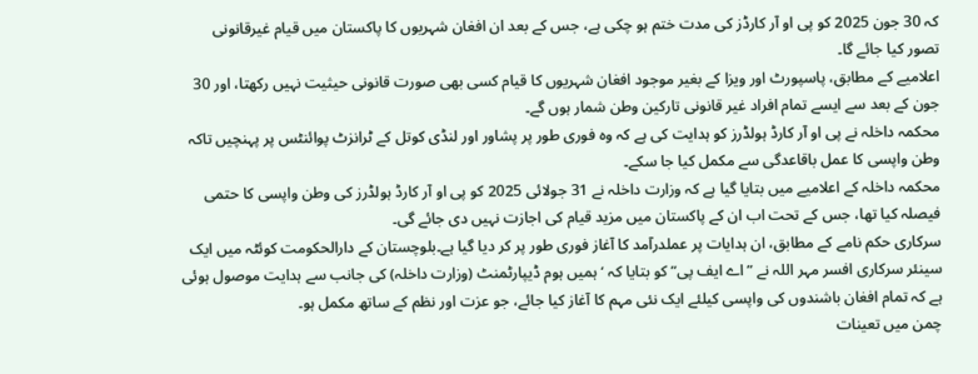کہ 30 جون 2025 کو پی او آر کارڈز کی مدت ختم ہو چکی ہے، جس کے بعد ان افغان شہریوں کا پاکستان میں قیام غیرقانونی تصور کیا جائے گا۔
اعلامیے کے مطابق، پاسپورٹ اور ویزا کے بغیر موجود افغان شہریوں کا قیام کسی بھی صورت قانونی حیثیت نہیں رکھتا، اور 30 جون کے بعد سے ایسے تمام افراد غیر قانونی تارکین وطن شمار ہوں گے۔
محکمہ داخلہ نے پی او آر کارڈ ہولڈرز کو ہدایت کی ہے کہ وہ فوری طور پر پشاور اور لنڈی کوتل کے ٹرانزٹ پوائنٹس پر پہنچیں تاکہ وطن واپسی کا عمل باقاعدگی سے مکمل کیا جا سکے۔
محکمہ داخلہ کے اعلامیے میں بتایا گیا ہے کہ وزارت داخلہ نے 31 جولائی 2025 کو پی او آر کارڈ ہولڈرز کی وطن واپسی کا حتمی فیصلہ کیا تھا، جس کے تحت اب ان کے پاکستان میں مزید قیام کی اجازت نہیں دی جائے گی۔
سرکاری حکم نامے کے مطابق، ان ہدایات پر عملدرآمد کا آغاز فوری طور پر کر دیا گیا ہے۔بلوچستان کے دارالحکومت کوئٹہ میں ایک سینئر سرکاری افسر مہر اللہ نے ”اے ایف پی” کو بتایا کہ ‘ہمیں ہوم ڈیپارٹمنٹ (وزارت داخلہ) کی جانب سے ہدایت موصول ہوئی ہے کہ تمام افغان باشندوں کی واپسی کیلئے ایک نئی مہم کا آغاز کیا جائے، جو عزت اور نظم کے ساتھ مکمل ہو۔
چمن میں تعینات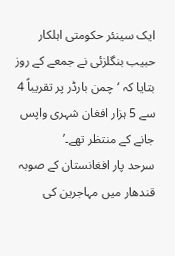ایک سینئر حکومتی اہلکار حبیب بنگلزئی نے جمعے کے روز بتایا کہ ‘چمن بارڈر پر تقریباً 4 سے 5 ہزار افغان شہری واپس جانے کے منتظر تھے۔’
سرحد پار افغانستان کے صوبہ قندھار میں مہاجرین کی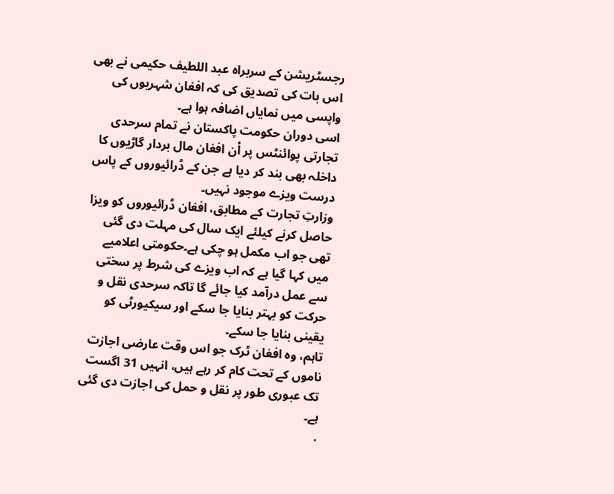رجسٹریشن کے سربراہ عبد اللطیف حکیمی نے بھی اس بات کی تصدیق کی کہ افغان شہریوں کی واپسی میں نمایاں اضافہ ہوا ہے۔
اسی دوران حکومت پاکستان نے تمام سرحدی تجارتی پوائنٹس پر اْن افغان مال بردار گاڑیوں کا داخلہ بھی بند کر دیا ہے جن کے ڈرائیوروں کے پاس درست ویزے موجود نہیں۔
وزارتِ تجارت کے مطابق، افغان ڈرائیوروں کو ویزا حاصل کرنے کیلئے ایک سال کی مہلت دی گئی تھی جو اب مکمل ہو چکی ہے۔حکومتی اعلامیے میں کہا گیا ہے کہ اب ویزے کی شرط پر سختی سے عمل درآمد کیا جائے گا تاکہ سرحدی نقل و حرکت کو بہتر بنایا جا سکے اور سیکیورٹی کو یقینی بنایا جا سکے۔
تاہم، وہ افغان ٹرک جو اس وقت عارضی اجازت ناموں کے تحت کام کر رہے ہیں، انہیں 31 اگست تک عبوری طور پر نقل و حمل کی اجازت دی گئی ہے۔
.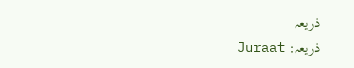ذریعہ
ذریعہ: Juraat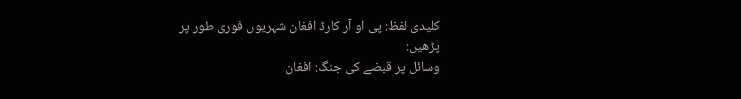کلیدی لفظ: پی او آر کارڈ افغان شہریوں فوری طور پر
پڑھیں:
وسائل پر قبضے کی جنگ: افغان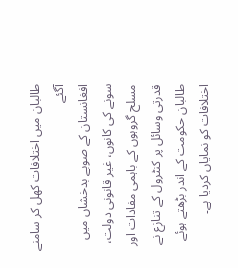طالبان میں اختلافات کھل کر سامنے آگئے
افغانستان کے صوبے بدخشاں میں سونے کی کانوں، غیر قانونی دولت، مسلح گروہوں کے باہمی مفادات اور قدرتی وسائل پر کنٹرول کے تنازع نے طالبان حکومت کے اندر بڑھتے ہوئے اختلافات کو نمایاں کردیا ہے۔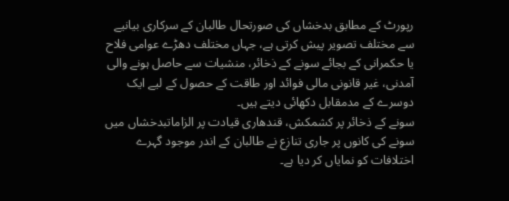رپورٹ کے مطابق بدخشاں کی صورتحال طالبان کے سرکاری بیانیے سے مختلف تصویر پیش کرتی ہے، جہاں مختلف دھڑے عوامی فلاح یا حکمرانی کے بجائے سونے کے ذخائر، منشیات سے حاصل ہونے والی آمدنی، غیر قانونی مالی فوائد اور طاقت کے حصول کے لیے ایک دوسرے کے مدمقابل دکھائی دیتے ہیں۔
سونے کے ذخائر پر کشمکش، قندھاری قیادت پر الزاماتبدخشاں میں سونے کی کانوں پر جاری تنازع نے طالبان کے اندر موجود گہرے اختلافات کو نمایاں کر دیا ہے۔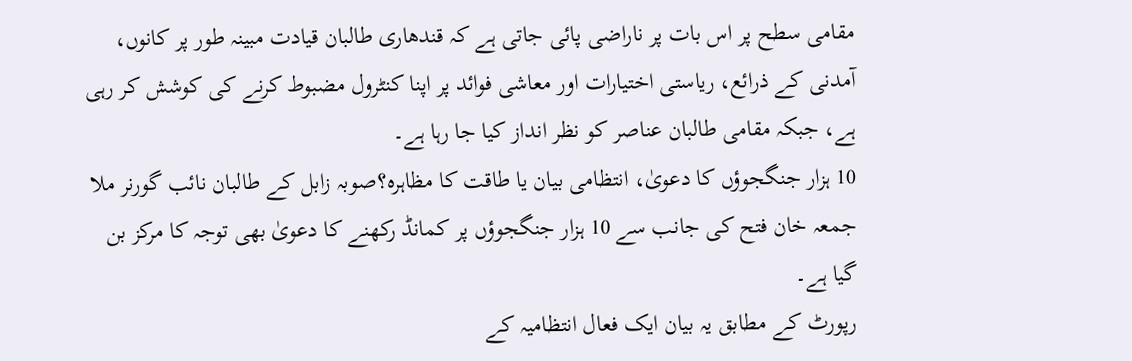مقامی سطح پر اس بات پر ناراضی پائی جاتی ہے کہ قندھاری طالبان قیادت مبینہ طور پر کانوں، آمدنی کے ذرائع، ریاستی اختیارات اور معاشی فوائد پر اپنا کنٹرول مضبوط کرنے کی کوشش کر رہی ہے، جبکہ مقامی طالبان عناصر کو نظر انداز کیا جا رہا ہے۔
10 ہزار جنگجوؤں کا دعویٰ، انتظامی بیان یا طاقت کا مظاہرہ؟صوبہ زابل کے طالبان نائب گورنر ملا جمعہ خان فتح کی جانب سے 10 ہزار جنگجوؤں پر کمانڈ رکھنے کا دعویٰ بھی توجہ کا مرکز بن گیا ہے۔
رپورٹ کے مطابق یہ بیان ایک فعال انتظامیہ کے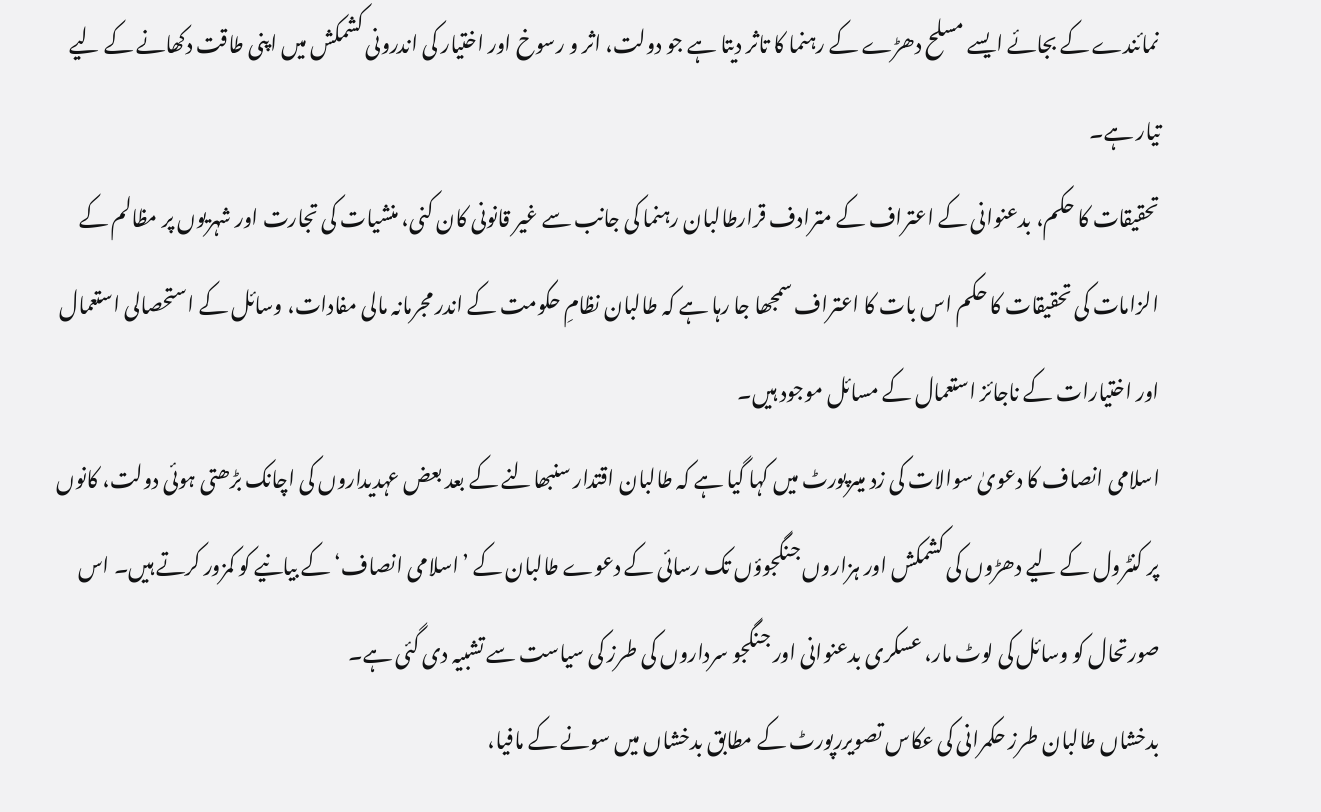نمائندے کے بجائے ایسے مسلح دھڑے کے رہنما کا تاثر دیتا ہے جو دولت، اثر و رسوخ اور اختیار کی اندرونی کشمکش میں اپنی طاقت دکھانے کے لیے تیار ہے۔
تحقیقات کا حکم، بدعنوانی کے اعتراف کے مترادف قرارطالبان رہنما کی جانب سے غیر قانونی کان کنی، منشیات کی تجارت اور شہریوں پر مظالم کے الزامات کی تحقیقات کا حکم اس بات کا اعتراف سمجھا جا رہا ہے کہ طالبان نظامِ حکومت کے اندر مجرمانہ مالی مفادات، وسائل کے استحصالی استعمال اور اختیارات کے ناجائز استعمال کے مسائل موجود ہیں۔
اسلامی انصاف کا دعویٰ سوالات کی زد میںرپورٹ میں کہا گیا ہے کہ طالبان اقتدار سنبھالنے کے بعد بعض عہدیداروں کی اچانک بڑھتی ہوئی دولت، کانوں پر کنٹرول کے لیے دھڑوں کی کشمکش اور ہزاروں جنگجوؤں تک رسائی کے دعوے طالبان کے ’اسلامی انصاف‘ کے بیانیے کو کمزور کرتے ہیں۔ اس صورتحال کو وسائل کی لوٹ مار، عسکری بدعنوانی اور جنگجو سرداروں کی طرز کی سیاست سے تشبیہ دی گئی ہے۔
بدخشاں طالبان طرز حکمرانی کی عکاس تصویررپورٹ کے مطابق بدخشاں میں سونے کے مافیا،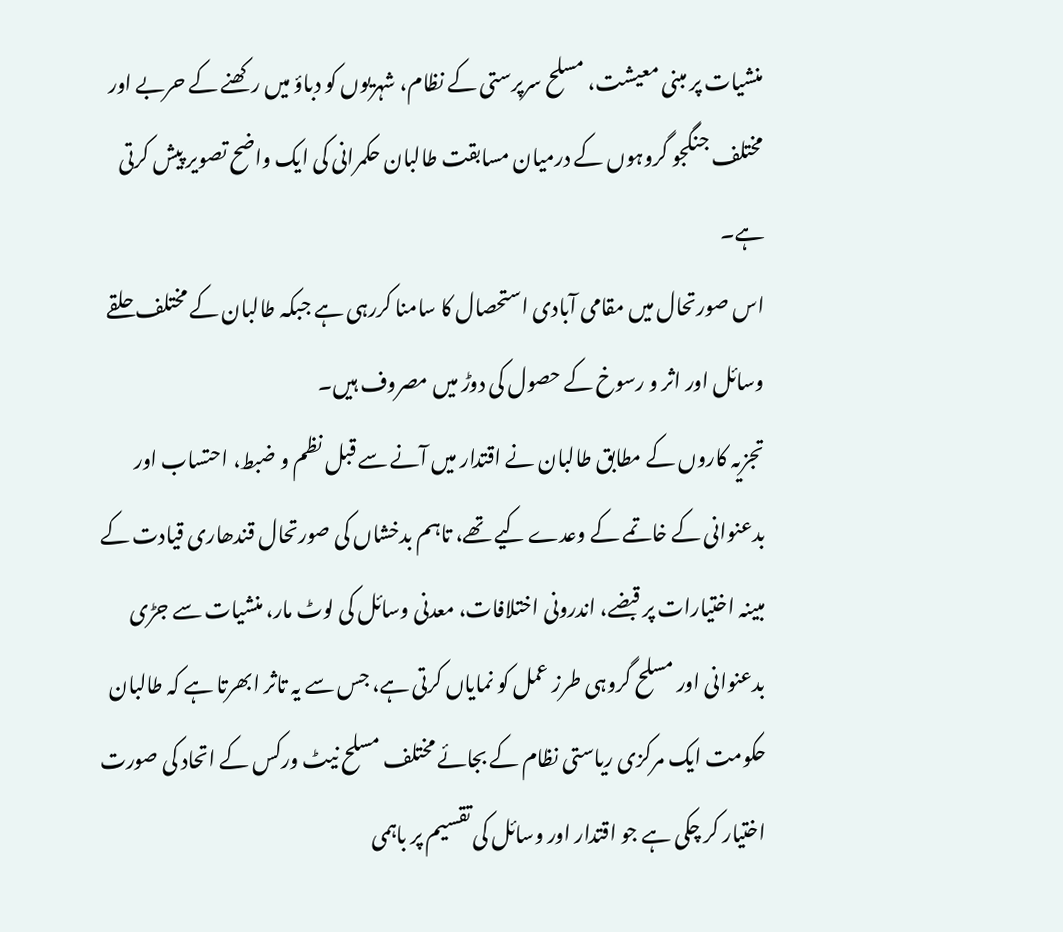منشیات پر مبنی معیشت، مسلح سرپرستی کے نظام، شہریوں کو دباؤ میں رکھنے کے حربے اور مختلف جنگجو گروہوں کے درمیان مسابقت طالبان حکمرانی کی ایک واضح تصویر پیش کرتی ہے۔
اس صورتحال میں مقامی آبادی استحصال کا سامنا کررہی ہے جبکہ طالبان کے مختلف حلقے وسائل اور اثر و رسوخ کے حصول کی دوڑ میں مصروف ہیں۔
تجزیہ کاروں کے مطابق طالبان نے اقتدار میں آنے سے قبل نظم و ضبط، احتساب اور بدعنوانی کے خاتمے کے وعدے کیے تھے، تاہم بدخشاں کی صورتحال قندھاری قیادت کے مبینہ اختیارات پر قبضے، اندرونی اختلافات، معدنی وسائل کی لوٹ مار، منشیات سے جڑی بدعنوانی اور مسلح گروہی طرز عمل کو نمایاں کرتی ہے، جس سے یہ تاثر ابھرتا ہے کہ طالبان حکومت ایک مرکزی ریاستی نظام کے بجائے مختلف مسلح نیٹ ورکس کے اتحاد کی صورت اختیار کر چکی ہے جو اقتدار اور وسائل کی تقسیم پر باہمی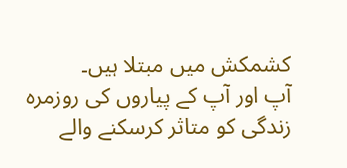کشمکش میں مبتلا ہیں۔
آپ اور آپ کے پیاروں کی روزمرہ زندگی کو متاثر کرسکنے والے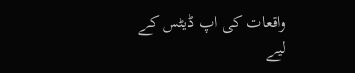واقعات کی اپ ڈیٹس کے لیے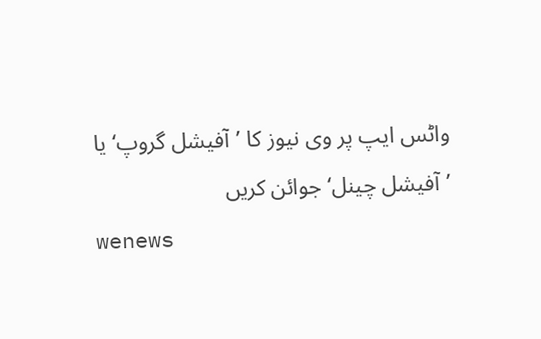واٹس ایپ پر وی نیوز کا ’آفیشل گروپ‘ یا ’آفیشل چینل‘ جوائن کریں
wenews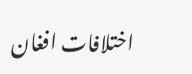اختلافات افغان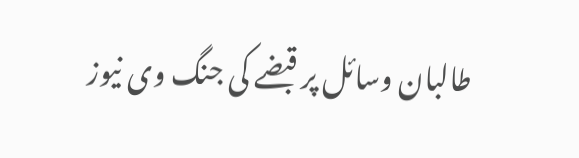طالبان وسائل پر قبضے کی جنگ وی نیوز